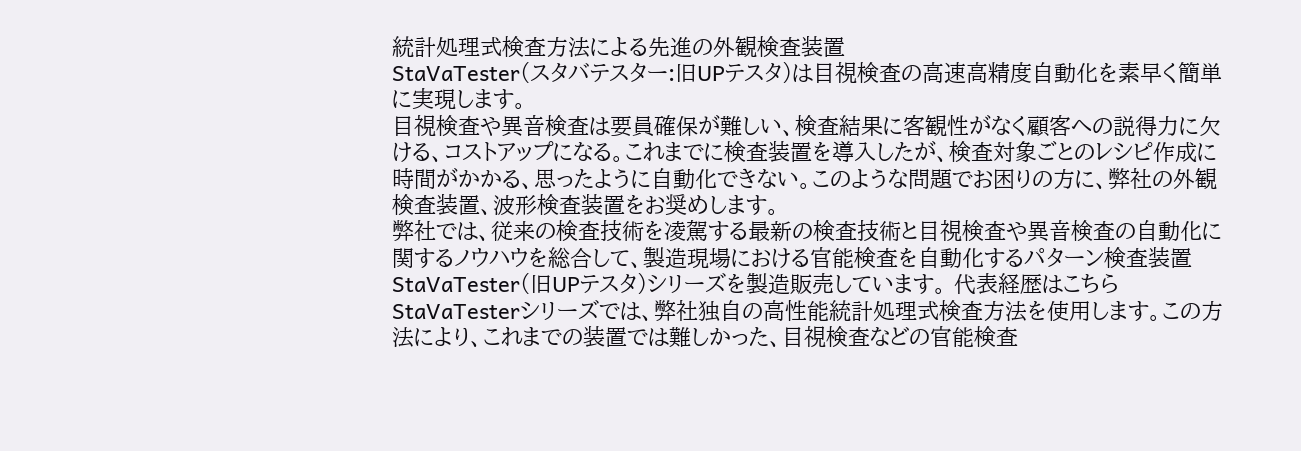統計処理式検査方法による先進の外観検査装置
StaVaTester(スタバテスター:旧UPテスタ)は目視検査の高速高精度自動化を素早く簡単に実現します。
目視検査や異音検査は要員確保が難しい、検査結果に客観性がなく顧客への説得力に欠ける、コストアップになる。これまでに検査装置を導入したが、検査対象ごとのレシピ作成に時間がかかる、思ったように自動化できない。このような問題でお困りの方に、弊社の外観検査装置、波形検査装置をお奨めします。
弊社では、従来の検査技術を凌駕する最新の検査技術と目視検査や異音検査の自動化に関するノウハウを総合して、製造現場における官能検査を自動化するパターン検査装置StaVaTester(旧UPテスタ)シリーズを製造販売しています。 代表経歴はこちら
StaVaTesterシリーズでは、弊社独自の高性能統計処理式検査方法を使用します。この方法により、これまでの装置では難しかった、目視検査などの官能検査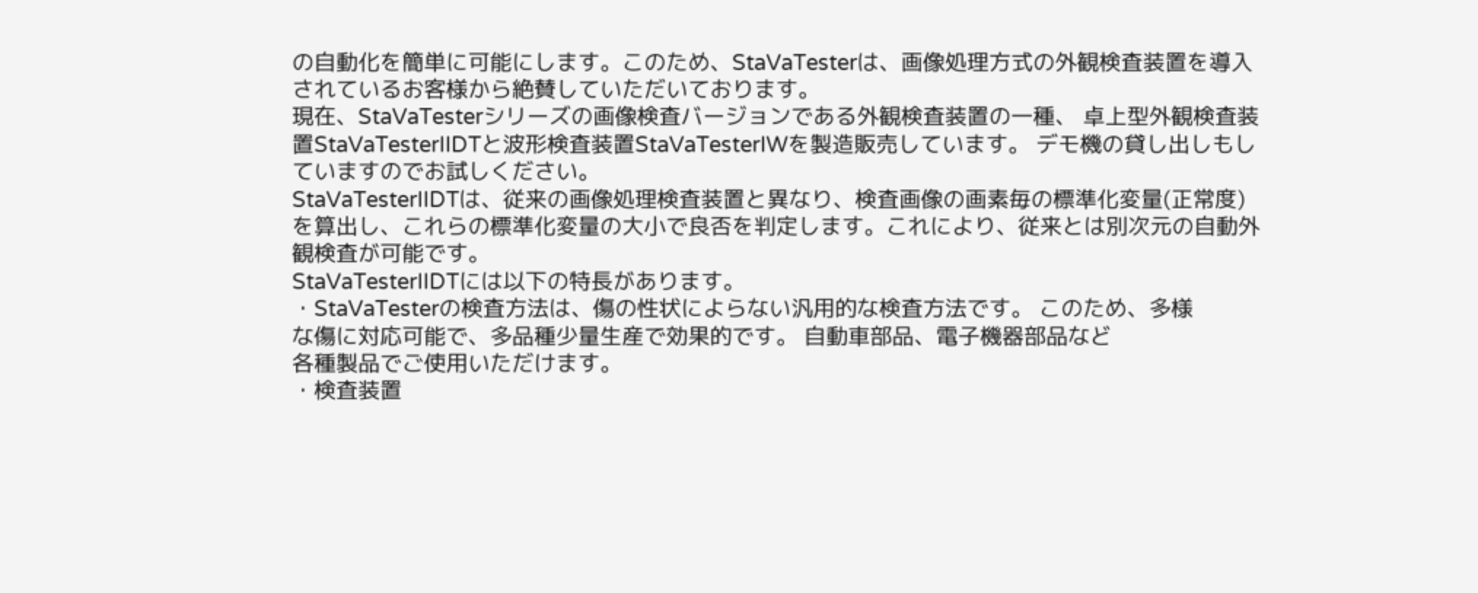の自動化を簡単に可能にします。このため、StaVaTesterは、画像処理方式の外観検査装置を導入されているお客様から絶賛していただいております。
現在、StaVaTesterシリーズの画像検査バージョンである外観検査装置の一種、 卓上型外観検査装置StaVaTesterIIDTと波形検査装置StaVaTesterIWを製造販売しています。 デモ機の貸し出しもしていますのでお試しください。
StaVaTesterIIDTは、従来の画像処理検査装置と異なり、検査画像の画素毎の標準化変量(正常度)を算出し、これらの標準化変量の大小で良否を判定します。これにより、従来とは別次元の自動外観検査が可能です。
StaVaTesterIIDTには以下の特長があります。
・StaVaTesterの検査方法は、傷の性状によらない汎用的な検査方法です。 このため、多様
な傷に対応可能で、多品種少量生産で効果的です。 自動車部品、電子機器部品など
各種製品でご使用いただけます。
・検査装置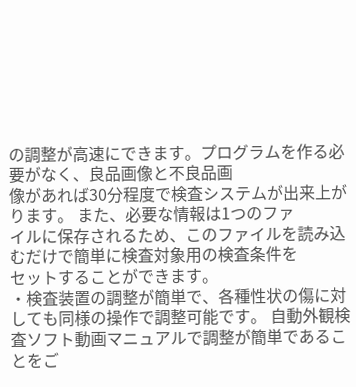の調整が高速にできます。プログラムを作る必要がなく、良品画像と不良品画
像があれば30分程度で検査システムが出来上がります。 また、必要な情報は1つのファ
イルに保存されるため、このファイルを読み込むだけで簡単に検査対象用の検査条件を
セットすることができます。
・検査装置の調整が簡単で、各種性状の傷に対しても同様の操作で調整可能です。 自動外観検査ソフト動画マニュアルで調整が簡単であることをご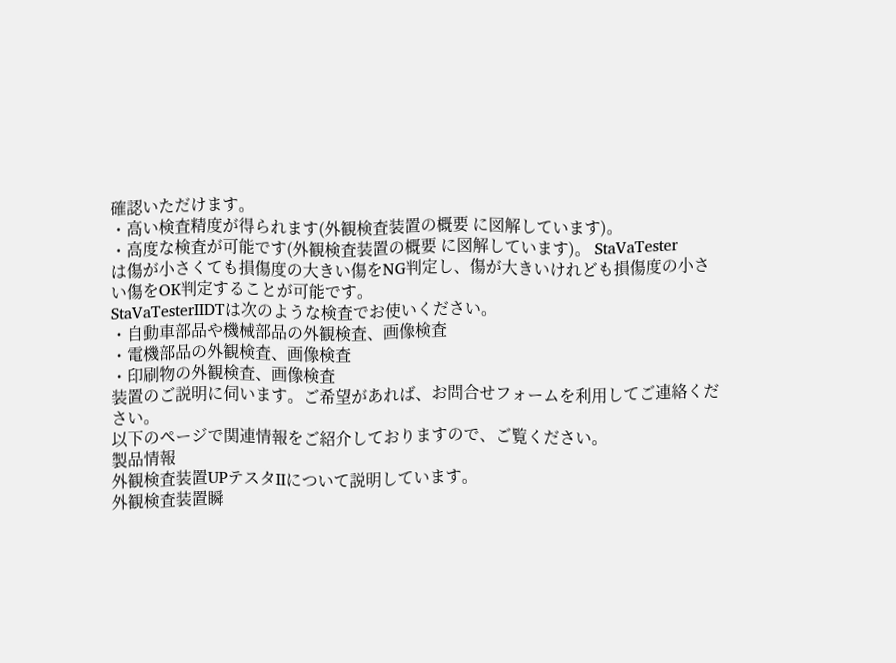確認いただけます。
・高い検査精度が得られます(外観検査装置の概要 に図解しています)。
・高度な検査が可能です(外観検査装置の概要 に図解しています)。 StaVaTester
は傷が小さくても損傷度の大きい傷をNG判定し、傷が大きいけれども損傷度の小さ
い傷をOK判定することが可能です。
StaVaTesterIIDTは次のような検査でお使いください。
・自動車部品や機械部品の外観検査、画像検査
・電機部品の外観検査、画像検査
・印刷物の外観検査、画像検査
装置のご説明に伺います。ご希望があれば、お問合せフォームを利用してご連絡ください。
以下のページで関連情報をご紹介しておりますので、ご覧ください。
製品情報
外観検査装置UPテスタIIについて説明しています。
外観検査装置瞬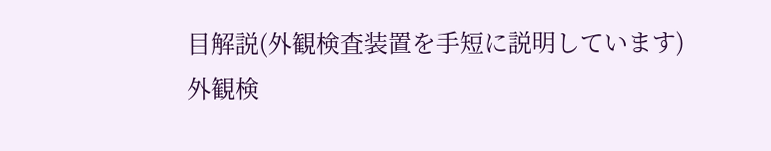目解説(外観検査装置を手短に説明しています)
外観検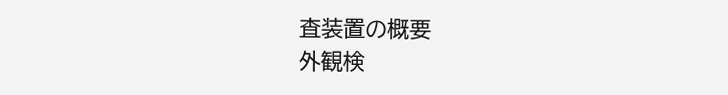査装置の概要
外観検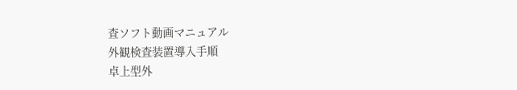査ソフト動画マニュアル
外観検査装置導入手順
卓上型外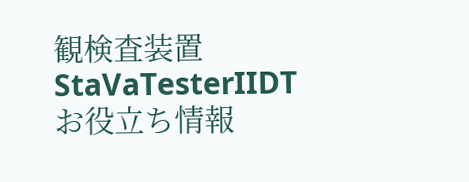観検査装置StaVaTesterIIDT
お役立ち情報